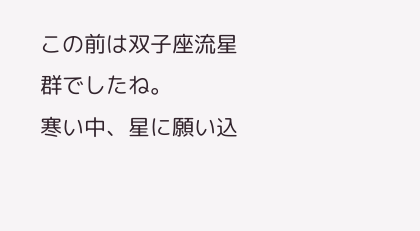この前は双子座流星群でしたね。
寒い中、星に願い込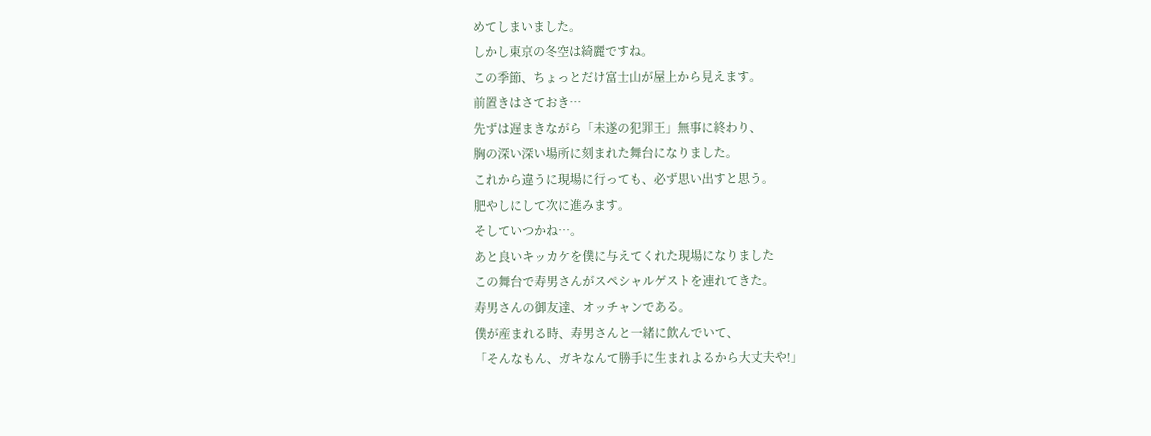めてしまいました。
しかし東京の冬空は綺麗ですね。
この季節、ちょっとだけ富士山が屋上から見えます。
前置きはさておき…
先ずは遅まきながら「未遂の犯罪王」無事に終わり、
胸の深い深い場所に刻まれた舞台になりました。
これから違うに現場に行っても、必ず思い出すと思う。
肥やしにして次に進みます。
そしていつかね…。
あと良いキッカケを僕に与えてくれた現場になりました
この舞台で寿男さんがスペシャルゲストを連れてきた。
寿男さんの御友達、オッチャンである。
僕が産まれる時、寿男さんと一緒に飲んでいて、
「そんなもん、ガキなんて勝手に生まれよるから大丈夫や!」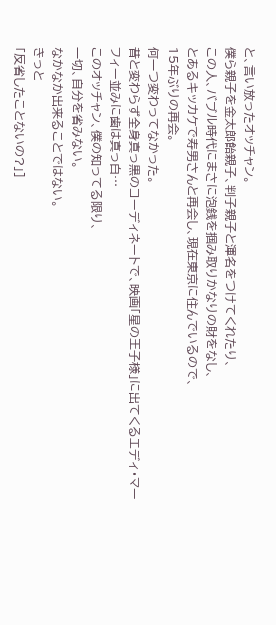と、言い放ったオッチャン。
僕ら親子を金太郎飴親子、判子親子と渾名をつけてくれたり、
この人、バブル時代にまさに泡銭を掴み取りかなりの財をなし、
とあるキッカケで寿男さんと再会し、現在東京に住んでいるので、
15年ぶりの再会。
何一つ変わってなかった。
昔と変わらず全身真っ黒のコーディネートで、映画「星の王子様」に出てくるエディ・マーフィー並みに歯は真っ白…
このオッチャン、僕の知ってる限り、
一切、自分を省みない。
なかなか出来ることではない。
きっと
「反省したことないの?」]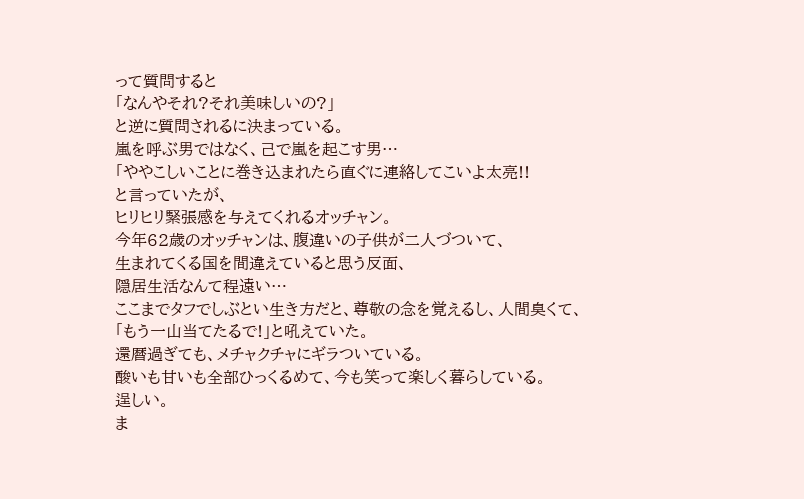って質問すると
「なんやそれ?それ美味しいの?」
と逆に質問されるに決まっている。
嵐を呼ぶ男ではなく、己で嵐を起こす男…
「ややこしいことに巻き込まれたら直ぐに連絡してこいよ太亮!!
と言っていたが、
ヒリヒリ緊張感を与えてくれるオッチャン。
今年62歳のオッチャンは、腹違いの子供が二人づついて、
生まれてくる国を間違えていると思う反面、
隠居生活なんて程遠い…
ここまでタフでしぶとい生き方だと、尊敬の念を覚えるし、人間臭くて、
「もう一山当てたるで!」と吼えていた。
還暦過ぎても、メチャクチャにギラついている。
酸いも甘いも全部ひっくるめて、今も笑って楽しく暮らしている。
逞しい。
ま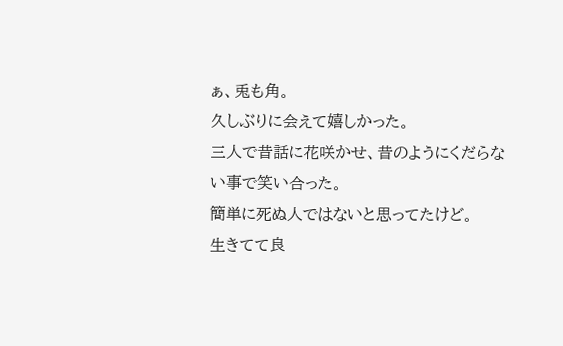ぁ、兎も角。
久しぶりに会えて嬉しかった。
三人で昔話に花咲かせ、昔のようにくだらない事で笑い合った。
簡単に死ぬ人ではないと思ってたけど。
生きてて良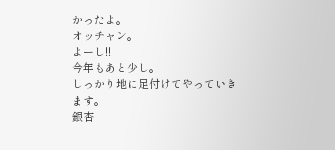かったよ。
オッチャン。
よーし!!
今年もあと少し。
しっかり地に足付けてやっていきます。
銀杏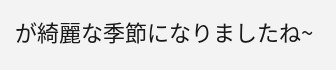が綺麗な季節になりましたね~